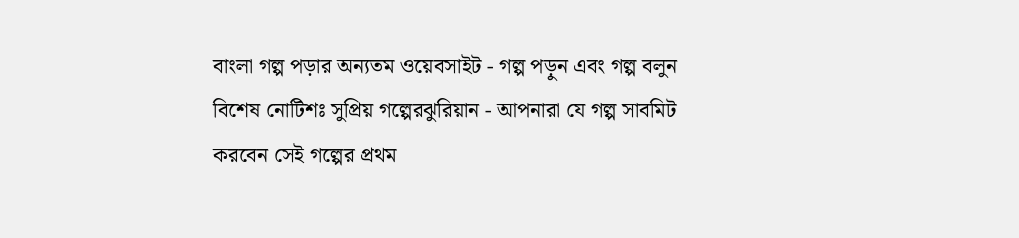বাংলা গল্প পড়ার অন্যতম ওয়েবসাইট - গল্প পড়ুন এবং গল্প বলুন
বিশেষ নোটিশঃ সুপ্রিয় গল্পেরঝুরিয়ান - আপনারা যে গল্প সাবমিট করবেন সেই গল্পের প্রথম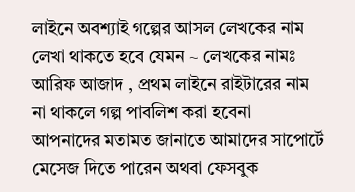লাইনে অবশ্যাই গল্পের আসল লেখকের নাম লেখা থাকতে হবে যেমন ~ লেখকের নামঃ আরিফ আজাদ , প্রথম লাইনে রাইটারের নাম না থাকলে গল্প পাবলিশ করা হবেনা
আপনাদের মতামত জানাতে আমাদের সাপোর্টে মেসেজ দিতে পারেন অথবা ফেসবুক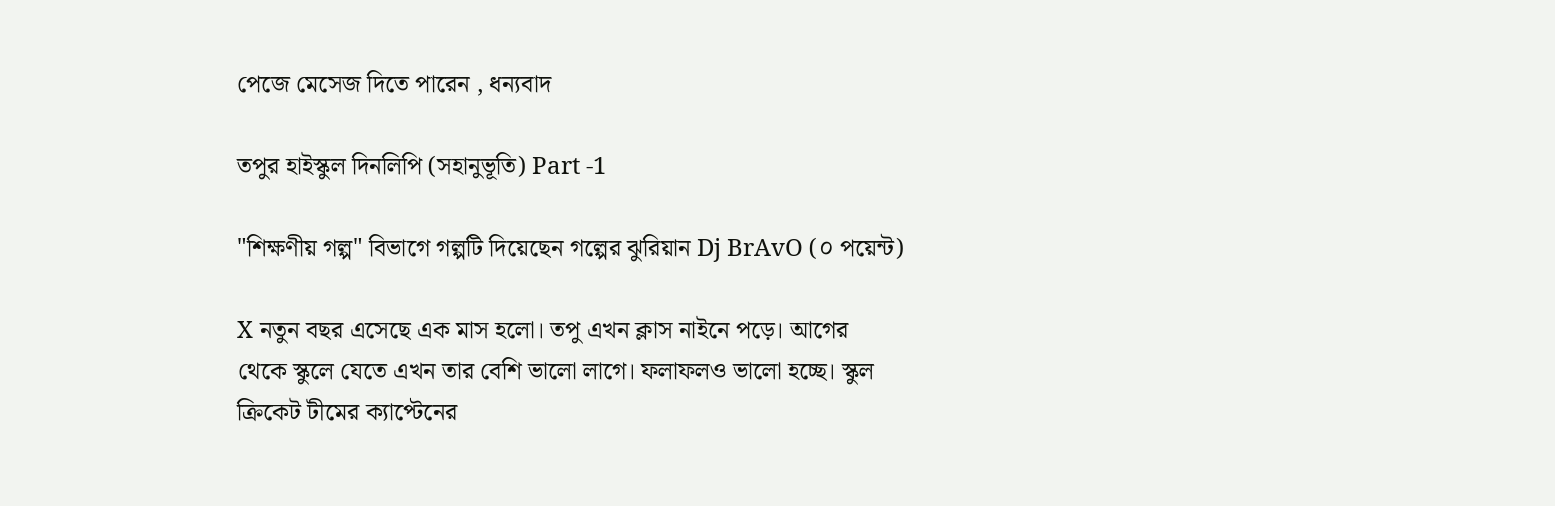পেজে মেসেজ দিতে পারেন , ধন্যবাদ

তপুর হাইস্কুল দিনলিপি (সহানুভূতি) Part -1

"শিক্ষণীয় গল্প" বিভাগে গল্পটি দিয়েছেন গল্পের ঝুরিয়ান Dj BrAvO (০ পয়েন্ট)

X নতুন বছর এসেছে এক মাস হলো। তপু এখন ক্লাস নাইনে পড়ে। আগের থেকে স্কুলে যেতে এখন তার বেশি ভালো লাগে। ফলাফলও ভালো হচ্ছে। স্কুল ক্রিকেট টীমের ক্যাপ্টেনের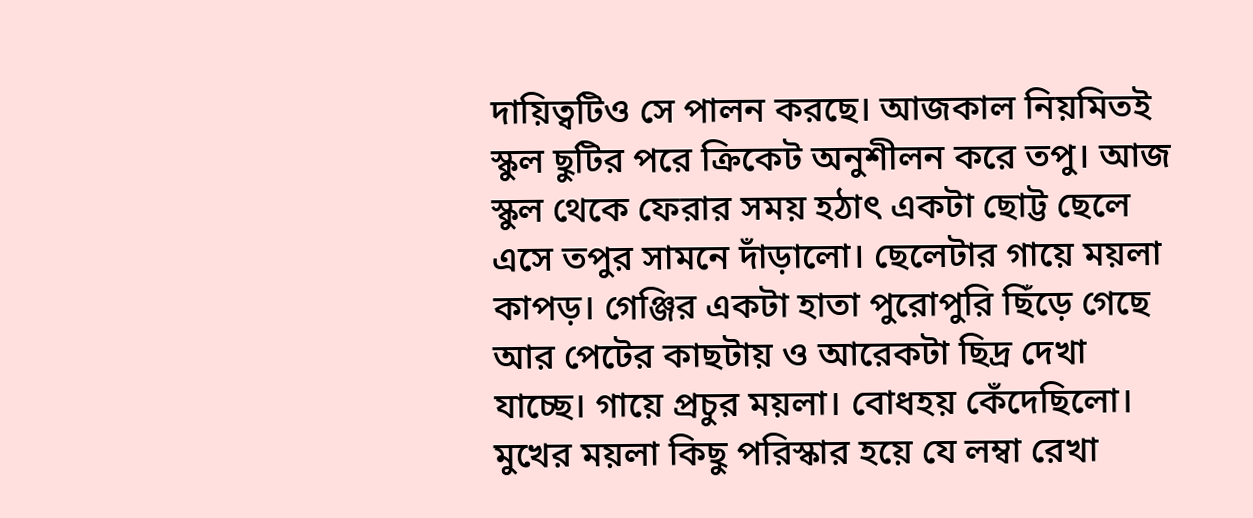দায়িত্বটিও সে পালন করছে। আজকাল নিয়মিতই স্কুল ছুটির পরে ক্রিকেট অনুশীলন করে তপু। আজ স্কুল থেকে ফেরার সময় হঠাৎ একটা ছোট্ট ছেলে এসে তপুর সামনে দাঁড়ালো। ছেলেটার গায়ে ময়লা কাপড়। গেঞ্জির একটা হাতা পুরোপুরি ছিঁড়ে গেছে আর পেটের কাছটায় ও আরেকটা ছিদ্র দেখা যাচ্ছে। গায়ে প্রচুর ময়লা। বোধহয় কেঁদেছিলো। মুখের ময়লা কিছু পরিস্কার হয়ে যে লম্বা রেখা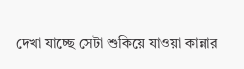দেখা যাচ্ছে সেটা শুকিয়ে যাওয়া কান্নার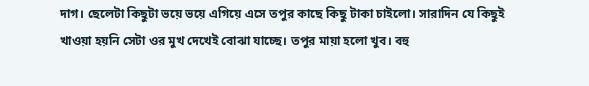দাগ। ছেলেটা কিছুটা ভয়ে ভয়ে এগিয়ে এসে তপুর কাছে কিছু টাকা চাইলো। সারাদিন যে কিছুই খাওয়া হয়নি সেটা ওর মুখ দেখেই বোঝা যাচ্ছে। তপুর মায়া হলো খুব। বহু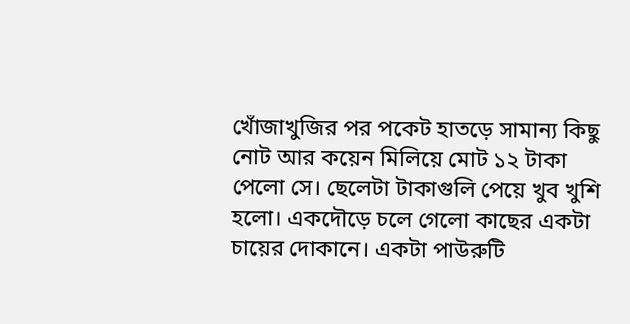খোঁজাখুজির পর পকেট হাতড়ে সামান্য কিছু নোট আর কয়েন মিলিয়ে মোট ১২ টাকা পেলো সে। ছেলেটা টাকাগুলি পেয়ে খুব খুশি হলো। একদৌড়ে চলে গেলো কাছের একটা চায়ের দোকানে। একটা পাউরুটি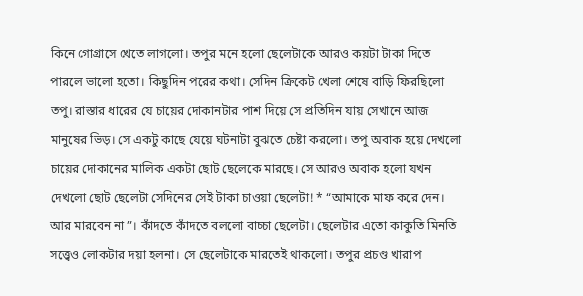কিনে গোগ্রাসে খেতে লাগলো। তপুর মনে হলো ছেলেটাকে আরও কয়টা টাকা দিতে পারলে ভালো হতো। কিছুদিন পরের কথা। সেদিন ক্রিকেট খেলা শেষে বাড়ি ফিরছিলো তপু। রাস্তার ধারের যে চায়ের দোকানটার পাশ দিয়ে সে প্রতিদিন যায় সেখানে আজ মানুষের ভিড়। সে একটু কাছে যেয়ে ঘটনাটা বুঝতে চেষ্টা করলো। তপু অবাক হয়ে দেখলো চায়ের দোকানের মালিক একটা ছোট ছেলেকে মারছে। সে আরও অবাক হলো যখন দেখলো ছোট ছেলেটা সেদিনের সেই টাকা চাওয়া ছেলেটা! * “আমাকে মাফ করে দেন। আর মারবেন না”। কাঁদতে কাঁদতে বললো বাচ্চা ছেলেটা। ছেলেটার এতো কাকুতি মিনতি সত্ত্বেও লোকটার দয়া হলনা। সে ছেলেটাকে মারতেই থাকলো। তপুর প্রচণ্ড খারাপ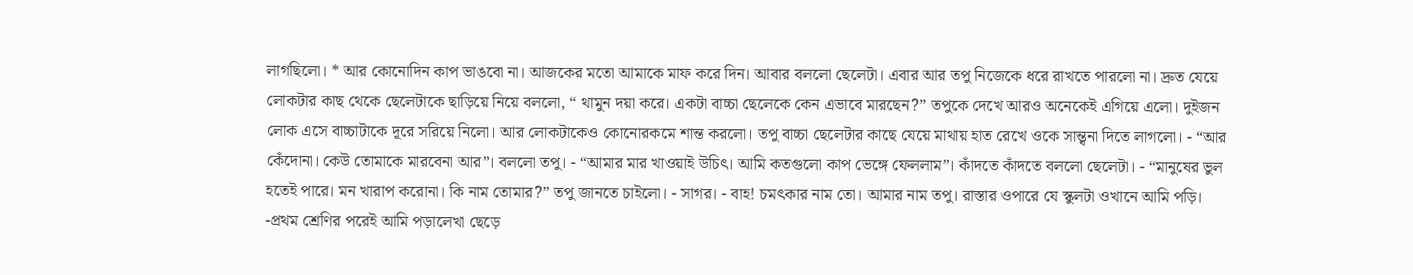লাগছিলো। * আর কোনোদিন কাপ ভাঙবো না। আজকের মতো আমাকে মাফ করে দিন। আবার বললো ছেলেটা। এবার আর তপু নিজেকে ধরে রাখতে পারলো না। দ্রুত যেয়ে লোকটার কাছ থেকে ছেলেটাকে ছাড়িয়ে নিয়ে বললো, “ থামুন দয়া করে। একটা বাচ্চা ছেলেকে কেন এভাবে মারছেন?” তপুকে দেখে আরও অনেকেই এগিয়ে এলো। দুইজন লোক এসে বাচ্চাটাকে দূরে সরিয়ে নিলো। আর লোকটাকেও কোনোরকমে শান্ত করলো। তপু বাচ্চা ছেলেটার কাছে যেয়ে মাথায় হাত রেখে ওকে সান্ত্বনা দিতে লাগলো। - “আর কেঁদোনা। কেউ তোমাকে মারবেনা আর”। বললো তপু। - “আমার মার খাওয়াই উচিৎ। আমি কতগুলো কাপ ভেঙ্গে ফেললাম”। কাঁদতে কাঁদতে বললো ছেলেটা। - “মানুষের ভুল হতেই পারে। মন খারাপ করোনা। কি নাম তোমার?” তপু জানতে চাইলো। - সাগর। - বাহ! চমৎকার নাম তো। আমার নাম তপু। রাস্তার ওপারে যে স্কুলটা ওখানে আমি পড়ি। -প্রথম শ্রেণির পরেই আমি পড়ালেখা ছেড়ে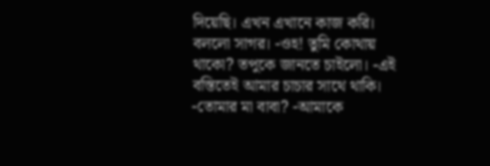দিয়েছি। এখন এখানে কাজ করি। বললো সাগর। -ওহ! তুমি কোথায় থাকো? তপুকে জানতে চাইলো। -এই বস্তিতেই আমার চাচার সাথে থাকি। -তোমার মা বাবা? -আমাকে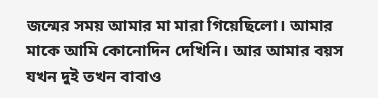জন্মের সময় আমার মা মারা গিয়েছিলো। আমার মাকে আমি কোনোদিন দেখিনি। আর আমার বয়স যখন দুই তখন বাবাও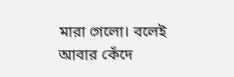মারা গেলো। বলেই আবার কেঁদে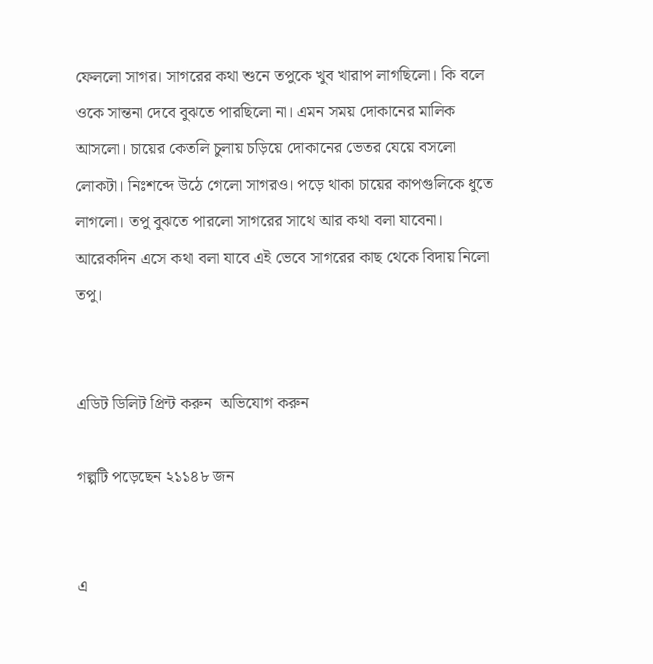ফেললো সাগর। সাগরের কথা শুনে তপুকে খুব খারাপ লাগছিলো। কি বলে ওকে সান্তনা দেবে বুঝতে পারছিলো না। এমন সময় দোকানের মালিক আসলো। চায়ের কেতলি চুলায় চড়িয়ে দোকানের ভেতর যেয়ে বসলো লোকটা। নিঃশব্দে উঠে গেলো সাগরও। পড়ে থাকা চায়ের কাপগুলিকে ধুতে লাগলো। তপু বুঝতে পারলো সাগরের সাথে আর কথা বলা যাবেনা। আরেকদিন এসে কথা বলা যাবে এই ভেবে সাগরের কাছ থেকে বিদায় নিলো তপু।


এডিট ডিলিট প্রিন্ট করুন  অভিযোগ করুন

গল্পটি পড়েছেন ২১১৪৮ জন


এ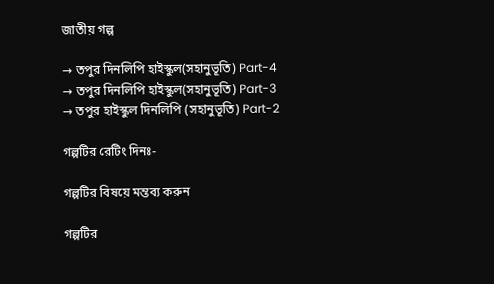জাতীয় গল্প

→ তপুর দিনলিপি হাইস্কুল(সহানুভূতি) Part-4
→ তপুর দিনলিপি হাইস্কুল(সহানুভূতি) Part-3
→ তপুর হাইস্কুল দিনলিপি (সহানুভূতি) Part-2

গল্পটির রেটিং দিনঃ-

গল্পটির বিষয়ে মন্তব্য করুন

গল্পটির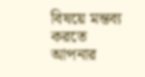বিষয়ে মন্তব্য করতে আপনার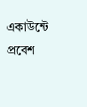একাউন্টে প্রবেশ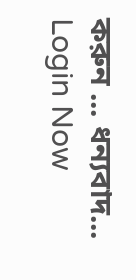করুন ... ধন্যবাদ... Login Now